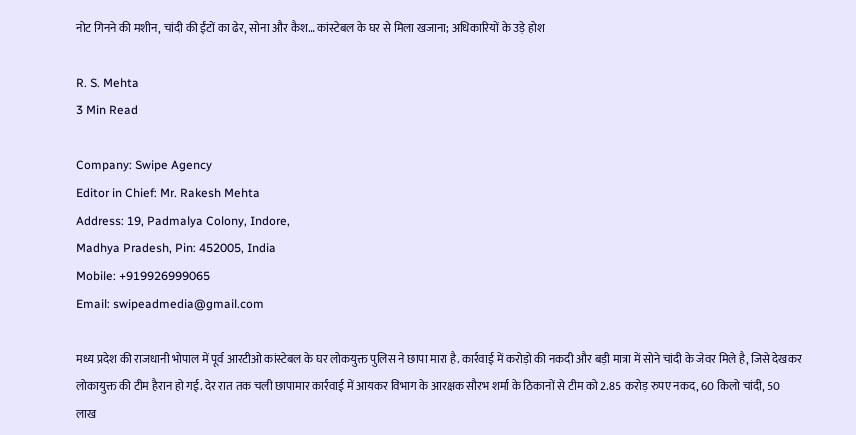नोट गिनने की मशीन, चांदी की ईंटों का ढेर, सोना और कैश… कांस्टेबल के घर से मिला खजाना; अधिकारियों के उड़े होश

R. S. Mehta
3 Min Read

Company: Swipe Agency
Editor in Chief: Mr. Rakesh Mehta
Address: 19, Padmalya Colony, Indore,
Madhya Pradesh, Pin: 452005, India
Mobile: +919926999065
Email: swipeadmedia@gmail.com

मध्य प्रदेश की राजधानी भोपाल में पूर्व आरटीओ कांस्टेबल के घर लोकयुक्त पुलिस ने छापा मारा है. कार्रवाई में करोड़ो की नकदी और बड़ी मात्रा में सोने चांदी के जेवर मिले है, जिसे देखकर लोकायुक्त की टीम हैरान हो गई. देर रात तक चली छापामार कार्रवाई में आयकर विभाग के आरक्षक सौरभ शर्मा के ठिकानों से टीम को 2.85 करोड़ रुपए नकद, 60 किलो चांदी, 50 लाख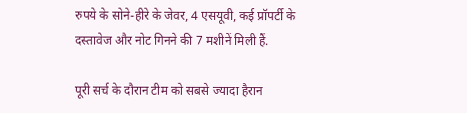रुपये के सोने-हीरे के जेवर, 4 एसयूवी, कई प्रॉपर्टी के दस्तावेज और नोट गिनने की 7 मशीनें मिली हैं.

पूरी सर्च के दौरान टीम को सबसे ज्यादा हैरान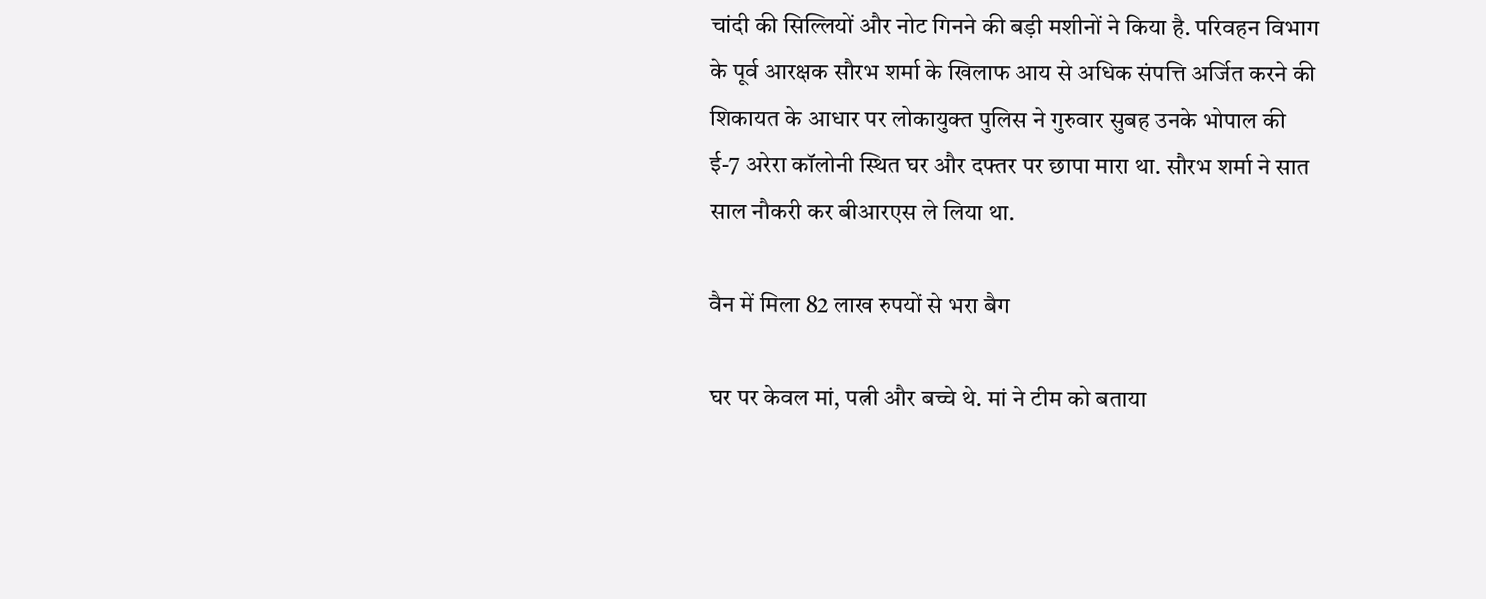चांदी की सिल्लियों और नोट गिनने की बड़ी मशीनों ने किया है. परिवहन विभाग के पूर्व आरक्षक सौरभ शर्मा के खिलाफ आय से अधिक संपत्ति अर्जित करने की शिकायत के आधार पर लोकायुक्त पुलिस ने गुरुवार सुबह उनके भोपाल की ई-7 अरेरा कॉलोनी स्थित घर और दफ्तर पर छापा मारा था. सौरभ शर्मा ने सात साल नौकरी कर बीआरएस ले लिया था.

वैन में मिला 82 लाख रुपयों से भरा बैग

घर पर केवल मां, पत्नी और बच्चे थे. मां ने टीम को बताया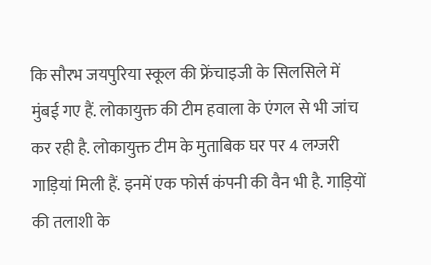कि सौरभ जयपुरिया स्कूल की फ्रेंचाइजी के सिलसिले में मुंबई गए हैं. लोकायुक्त की टीम हवाला के एंगल से भी जांच कर रही है. लोकायुक्त टीम के मुताबिक घर पर 4 लग्जरी गाड़ियां मिली हैं. इनमें एक फोर्स कंपनी की वैन भी है. गाड़ियों की तलाशी के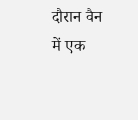दौरान वैन में एक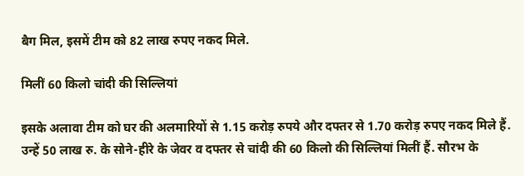बैग मिल, इसमें टीम को 82 लाख रुपए नकद मिले.

मिलीं 60 किलो चांदी की सिल्लियां

इसके अलावा टीम को घर की अलमारियों से 1.15 करोड़ रुपये और दफ्तर से 1.70 करोड़ रुपए नकद मिले हैं. उन्हें 50 लाख रु. के सोने-हीरे के जेवर व दफ्तर से चांदी की 60 किलो की सिल्लियां मिलीं हैं. सौरभ के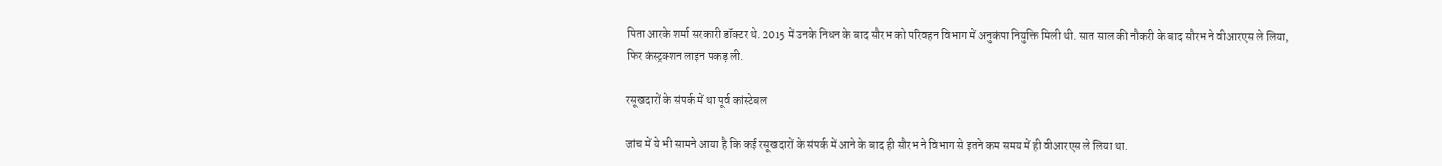पिता आरके शर्मा सरकारी डॉक्टर थे. 2015 में उनके निधन के बाद सौरभ को परिवहन विभाग में अनुकंपा नियुक्ति मिली थी. सात साल की नौकरी के बाद सौरभ ने वीआरएस ले लिया, फिर कंस्ट्रक्शन लाइन पकड़ ली.

रसूखदारों के संपर्क में था पूर्व कांस्टेबल

जांच में ये भी सामने आया है कि कई रसूखदारों के संपर्क में आने के बाद ही सौरभ ने विभाग से इतने कम समय में ही वीआरएस ले लिया था.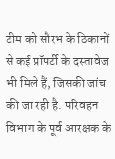टीम को सौरभ के ठिकानों से कई प्रॉपर्टी के दस्तावेज भी मिले हैं, जिसकी जांच की जा रही है. परिवहन विभाग के पूर्व आरक्षक के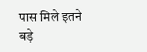पास मिले इतने बड़े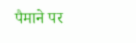पैमाने पर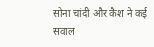सोना चांदी और कैश ने कई सवाल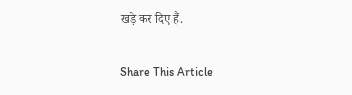खड़े कर दिए हैं.

Share This Article